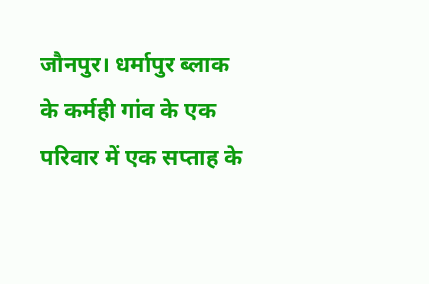जौनपुर। धर्मापुर ब्लाक के कर्मही गांव के एक परिवार में एक सप्ताह के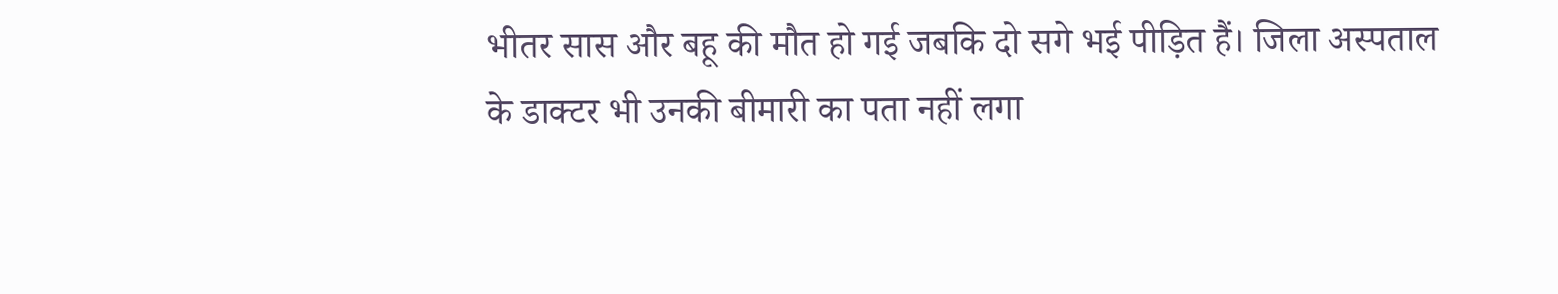भीतर सास और बहू की मौत हो गई जबकि दो सगे भई पीड़ित हैं। जिला अस्पताल के डाक्टर भी उनकी बीमारी का पता नहीं लगा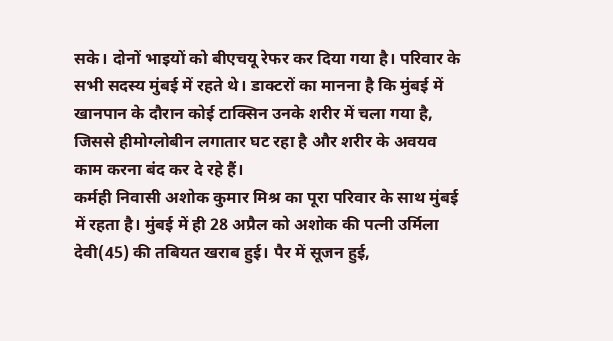सके। दोनों भाइयों को बीएचयू रेफर कर दिया गया है। परिवार के सभी सदस्य मुंबई में रहते थे। डाक्टरों का मानना है कि मुंबई में खानपान के दौरान कोई टाक्सिन उनके शरीर में चला गया है, जिससे हीमोग्लोबीन लगातार घट रहा है और शरीर के अवयव काम करना बंद कर दे रहे हैं।
कर्मही निवासी अशोक कुमार मिश्र का पूरा परिवार के साथ मुंबई में रहता है। मुंबई में ही 28 अप्रैल को अशोक की पत्नी उर्मिला देवी(45) की तबियत खराब हुई। पैर में सूजन हुई,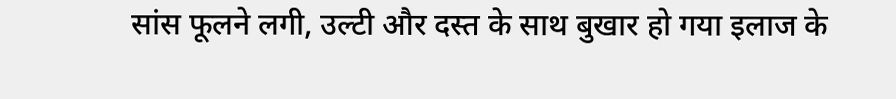सांस फूलने लगी, उल्टी और दस्त के साथ बुखार हो गया इलाज के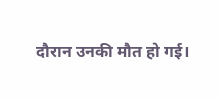दौरान उनकी मौत हो गई।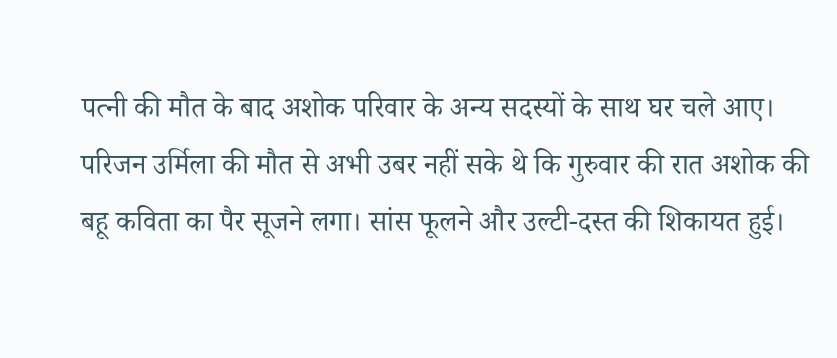पत्नी की मौत के बाद अशोक परिवार के अन्य सदस्यों के साथ घर चले आए। परिजन उर्मिला की मौत से अभी उबर नहीं सके थे कि गुरुवार की रात अशोक की बहू कविता का पैर सूजने लगा। सांस फूलने और उल्टी-दस्त की शिकायत हुई।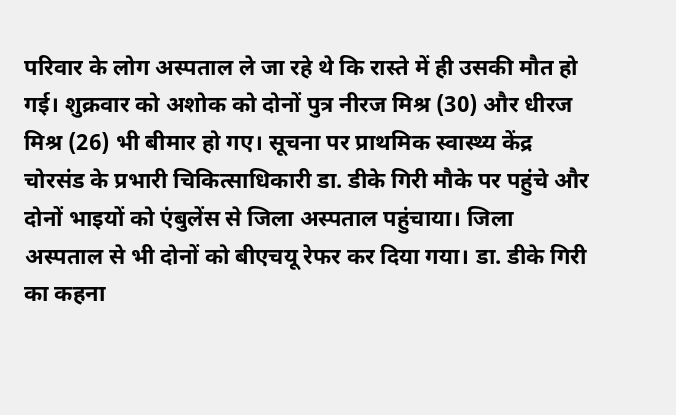परिवार के लोग अस्पताल ले जा रहे थे कि रास्ते में ही उसकी मौत हो गई। शुक्रवार को अशोक को दोनों पुत्र नीरज मिश्र (30) और धीरज मिश्र (26) भी बीमार हो गए। सूचना पर प्राथमिक स्वास्थ्य केंद्र चोरसंड के प्रभारी चिकित्साधिकारी डा. डीके गिरी मौके पर पहुंचे और दोनों भाइयों को एंबुलेंस से जिला अस्पताल पहुंचाया। जिला अस्पताल से भी दोनों को बीएचयू रेफर कर दिया गया। डा. डीके गिरी का कहना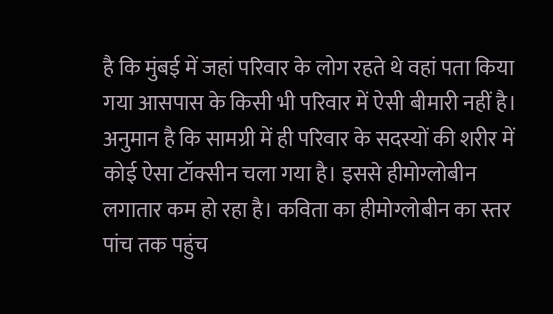है कि मुंबई में जहां परिवार के लोग रहते थे वहां पता किया गया आसपास के किसी भी परिवार में ऐसी बीमारी नहीं है। अनुमान है कि सामग्री में ही परिवार के सदस्यों की शरीर में कोई ऐसा टॉक्सीन चला गया है। इससे हीमोग्लोबीन लगातार कम हो रहा है। कविता का हीमोग्लोबीन का स्तर पांच तक पहुंच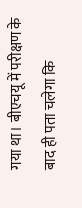गया था। बीएचयू में परीक्षण के बाद ही पता चलेगा कि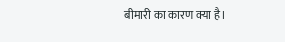बीमारी का कारण क्या है।